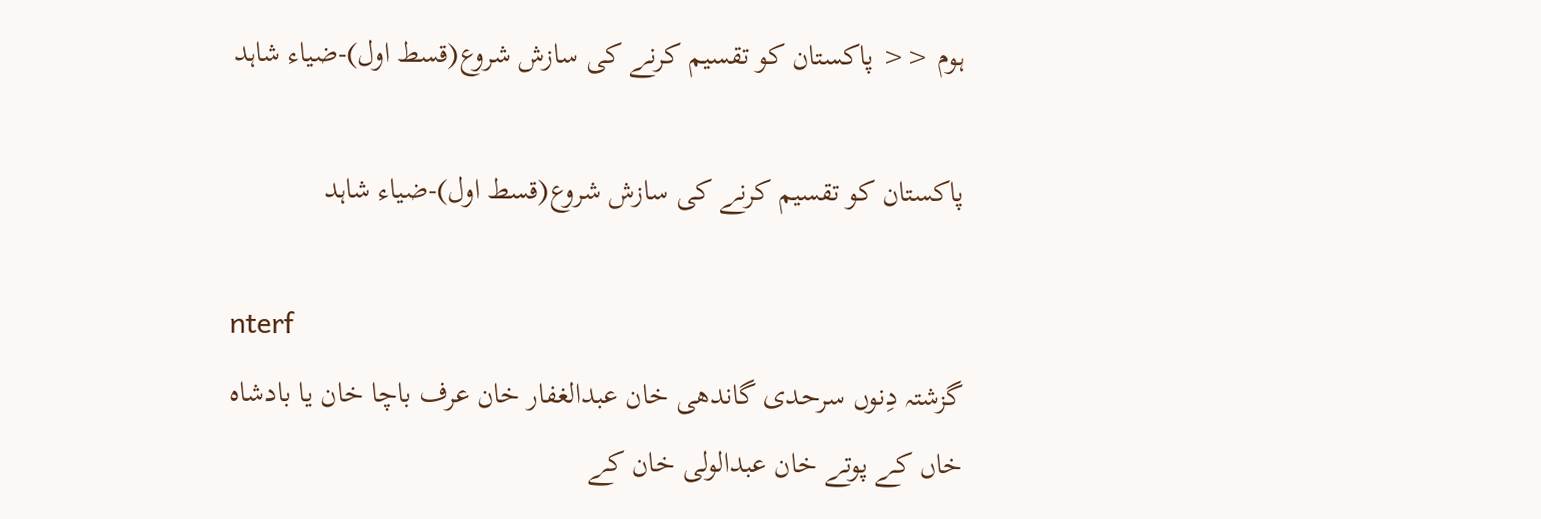ہوم << پاکستان کو تقسیم کرنے کی سازش شروع(قسط اول)-ضیاء شاہد

پاکستان کو تقسیم کرنے کی سازش شروع(قسط اول)-ضیاء شاہد

nterf
گزشتہ دِنوں سرحدی گاندھی خان عبدالغفار خان عرف باچا خان یا بادشاہ خاں کے پوتے خان عبدالولی خان کے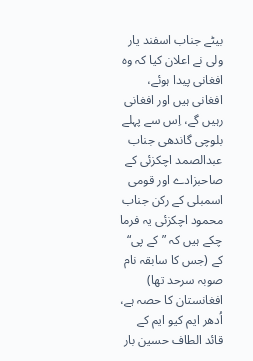بیٹے جناب اسفند یار ولی نے اعلان کیا کہ وہ افغانی پیدا ہوئے، افغانی ہیں اور افغانی رہیں گے، اِس سے پہلے بلوچی گاندھی جناب عبدالصمد اچکزئی کے صاحبزادے اور قومی اسمبلی کے رکن جناب محمود اچکزئی یہ فرما چکے ہیں کہ ”کے پی“ کے (جس کا سابقہ نام صوبہ سرحد تھا) افغانستان کا حصہ ہے، اُدھر ایم کیو ایم کے قائد الطاف حسین بار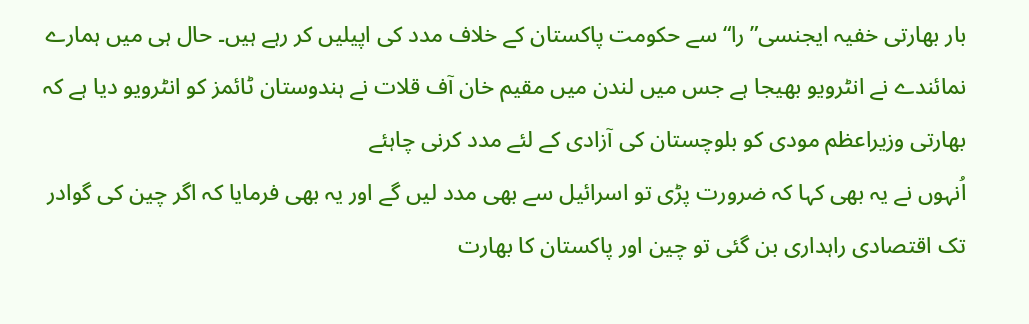بار بھارتی خفیہ ایجنسی” را“ سے حکومت پاکستان کے خلاف مدد کی اپیلیں کر رہے ہیں۔ حال ہی میں ہمارے نمائندے نے انٹرویو بھیجا ہے جس میں لندن میں مقیم خان آف قلات نے ہندوستان ٹائمز کو انٹرویو دیا ہے کہ بھارتی وزیراعظم مودی کو بلوچستان کی آزادی کے لئے مدد کرنی چاہئے
اُنہوں نے یہ بھی کہا کہ ضرورت پڑی تو اسرائیل سے بھی مدد لیں گے اور یہ بھی فرمایا کہ اگر چین کی گوادر تک اقتصادی راہداری بن گئی تو چین اور پاکستان کا بھارت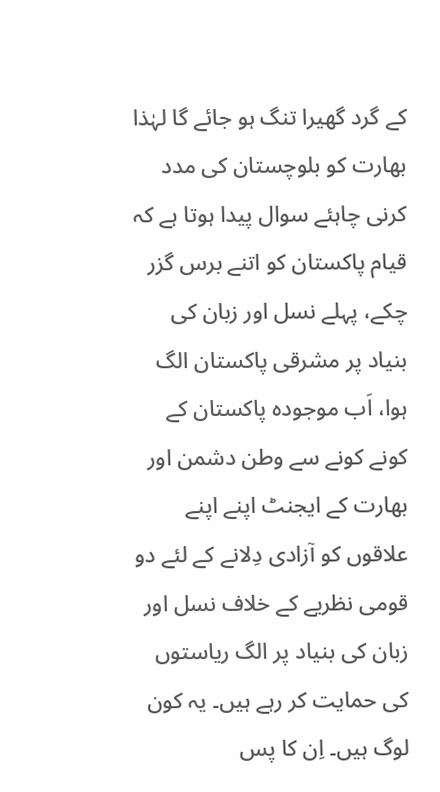کے گرد گھیرا تنگ ہو جائے گا لہٰذا بھارت کو بلوچستان کی مدد کرنی چاہئے سوال پیدا ہوتا ہے کہ قیام پاکستان کو اتنے برس گزر چکے، پہلے نسل اور زبان کی بنیاد پر مشرقی پاکستان الگ ہوا، اَب موجودہ پاکستان کے کونے کونے سے وطن دشمن اور بھارت کے ایجنٹ اپنے اپنے علاقوں کو آزادی دِلانے کے لئے دو قومی نظریے کے خلاف نسل اور زبان کی بنیاد پر الگ ریاستوں کی حمایت کر رہے ہیں۔ یہ کون لوگ ہیں۔ اِن کا پس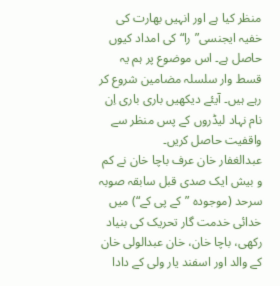منظر کیا ہے اور انہیں بھارت کی خفیہ ایجنسی”را“ کی امداد کیوں حاصل ہے۔ اس موضوع پر ہم یہ قسط وار سلسلہ مضامین شروع کر رہے ہیں۔ آیئے دیکھیں باری باری اِن نام نہاد لیڈروں کے پس منظر سے واقفیت حاصل کریں۔
عبدالغفار خان عرف باچا خان نے کم و بیش ایک صدی قبل سابقہ صوبہ سرحد (موجودہ ”کے پی کے“) میں خدائی خدمت گار تحریک کی بنیاد رکھی، باچا خان، خان عبدالولی خان کے والد اور اسفند یار ولی کے دادا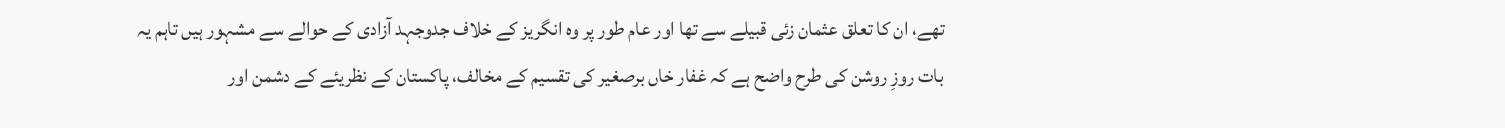تھے، ان کا تعلق عثمان زئی قبیلے سے تھا اور عام طور پر وہ انگریز کے خلاف جدوجہد آزادی کے حوالے سے مشہور ہیں تاہم یہ بات روزِ روشن کی طرح واضح ہے کہ غفار خاں برصغیر کی تقسیم کے مخالف، پاکستان کے نظریئے کے دشمن اور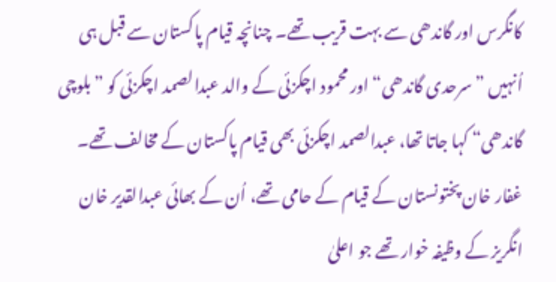کانگرس اور گاندھی سے بہت قریب تھے۔ چنانچہ قیام پاکستان سے قبل ہی اُنہیں ”سرحدی گاندھی“ اور محمود اچکزئی کے والد عبدالصمد اچکزئی کو ”بلوچی گاندھی“ کہا جاتا تھا، عبدالصمد اچکزئی بھی قیام پاکستان کے مخالف تھے۔ غفار خان پختونستان کے قیام کے حامی تھے، اُن کے بھائی عبدالقدیر خان انگریز کے وظیفہ خوار تھے جو اعلیٰ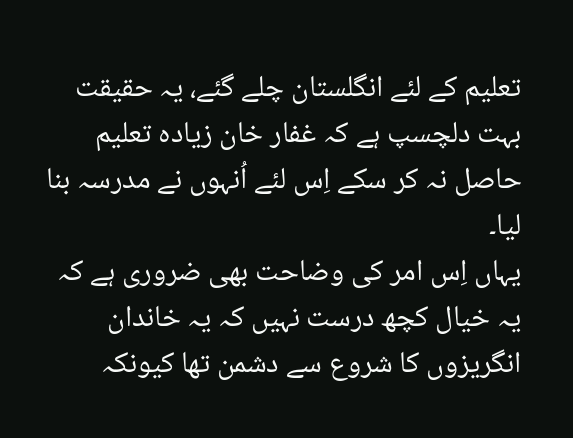تعلیم کے لئے انگلستان چلے گئے، یہ حقیقت بہت دلچسپ ہے کہ غفار خان زیادہ تعلیم حاصل نہ کر سکے اِس لئے اُنہوں نے مدرسہ بنا لیا۔
یہاں اِس امر کی وضاحت بھی ضروری ہے کہ یہ خیال کچھ درست نہیں کہ یہ خاندان انگریزوں کا شروع سے دشمن تھا کیونکہ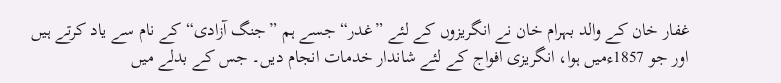غفار خان کے والد بہرام خان نے انگریزوں کے لئے ”غدر“ جسے ہم ”جنگ آزادی“ کے نام سے یاد کرتے ہیں اور جو 1857ءمیں ہوا، انگریزی افواج کے لئے شاندار خدمات انجام دیں۔ جس کے بدلے میں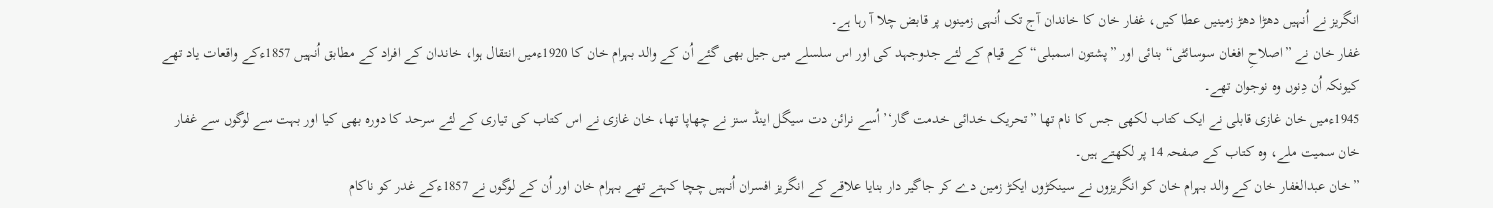انگریز نے اُنہیں دھڑا دھڑ زمینیں عطا کیں، غفار خان کا خاندان آج تک اُنہی زمینوں پر قابض چلا آ رہا ہے۔
غفار خان نے ”اصلاحِ افغان سوسائٹی“ بنائی اور ”پشتون اسمبلی“ کے قیام کے لئے جدوجہد کی اور اس سلسلے میں جیل بھی گئے اُن کے والد بہرام خان کا 1920ءمیں انتقال ہوا، خاندان کے افراد کے مطابق اُنہیں 1857ءکے واقعات یاد تھے کیونکہ اُن دِنوں وہ نوجوان تھے۔
1945ءمیں خان غازی قابلی نے ایک کتاب لکھی جس کا نام تھا ”تحریک خدائی خدمت گار‘’ اُسے نرائن دت سیگل اینڈ سنز نے چھاپا تھا، خان غازی نے اس کتاب کی تیاری کے لئے سرحد کا دورہ بھی کیا اور بہت سے لوگوں سے غفار خان سمیت ملے، وہ کتاب کے صفحہ 14 پر لکھتے ہیں۔
”خان عبدالغفار خان کے والد بہرام خان کو انگریزوں نے سینکڑوں ایکڑ زمین دے کر جاگیر دار بنایا علاقے کے انگریز افسران اُنہیں چچا کہتے تھے بہرام خان اور اُن کے لوگوں نے 1857ءکے غدر کو ناکام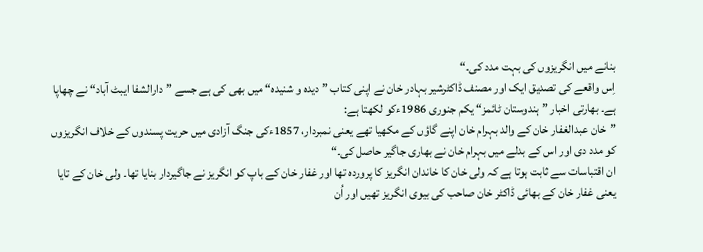بنانے میں انگریزوں کی بہت مدد کی۔“
اِس واقعے کی تصدیق ایک اور مصنف ڈاکٹرشیر بہادر خان نے اپنی کتاب ”دیدہ و شنیدہ“ میں بھی کی ہے جسے ”دارالشفا ایبٹ آباد“ نے چھاپا ہے۔ بھارتی اخبار ”ہندوستان ٹائمز“ یکم جنوری 1986ءکو لکھتا ہے:
”خان عبدالغفار خان کے والد بہرام خان اپنے گاؤں کے مکھیا تھے یعنی نمبردار، 1857ءکی جنگ آزادی میں حریت پسندوں کے خلاف انگریزوں کو مدد دی اور اس کے بدلے میں بہرام خان نے بھاری جاگیر حاصل کی۔“
ان اقتباسات سے ثابت ہوتا ہے کہ ولی خان کا خاندان انگریز کا پروردہ تھا اور غفار خان کے باپ کو انگریز نے جاگیردار بنایا تھا۔ ولی خان کے تایا یعنی غفار خان کے بھائی ڈاکٹر خان صاحب کی بیوی انگریز تھیں اور اُن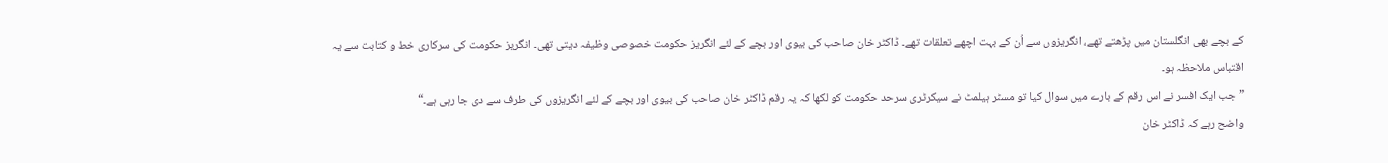کے بچے بھی انگلستان میں پڑھتے تھے، انگریزوں سے اُن کے بہت اچھے تعلقات تھے۔ ڈاکٹر خان صاحب کی بیوی اور بچے کے لئے انگریز حکومت خصوصی وظیفہ دیتی تھی۔ انگریز حکومت کی سرکاری خط و کتابت سے یہ اقتباس ملاحظہ ہو۔
”جب ایک افسر نے اس رقم کے بارے میں سوال کیا تو مسٹر ہیلمٹ نے سیکرٹری سرحد حکومت کو لکھا کہ یہ رقم ڈاکٹر خان صاحب کی بیوی اور بچے کے لئے انگریزوں کی طرف سے دی جا رہی ہے۔“
واضح رہے کہ ڈاکٹر خان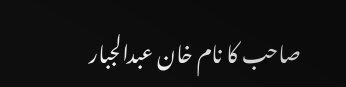صاحب کا نام خان عبدالجبار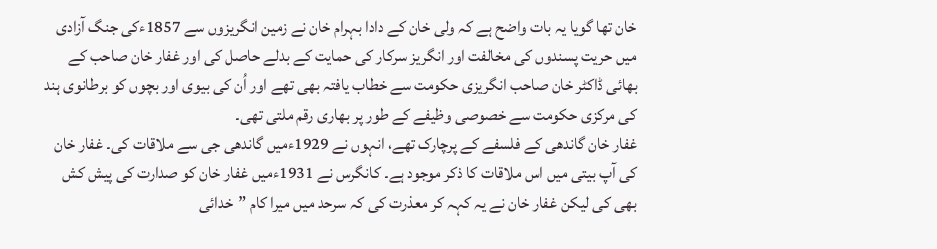خان تھا گویا یہ بات واضح ہے کہ ولی خان کے دادا بہرام خان نے زمین انگریزوں سے 1857ءکی جنگ آزادی میں حریت پسندوں کی مخالفت اور انگریز سرکار کی حمایت کے بدلے حاصل کی اور غفار خان صاحب کے بھائی ڈاکٹر خان صاحب انگریزی حکومت سے خطاب یافتہ بھی تھے اور اُن کی بیوی اور بچوں کو برطانوی ہند کی مرکزی حکومت سے خصوصی وظیفے کے طور پر بھاری رقم ملتی تھی۔
غفار خان گاندھی کے فلسفے کے پرچارک تھے، انہوں نے 1929ءمیں گاندھی جی سے ملاقات کی۔ غفار خان کی آپ بیتی میں اس ملاقات کا ذکر موجود ہے۔ کانگرس نے 1931ءمیں غفار خان کو صدارت کی پیش کش بھی کی لیکن غفار خان نے یہ کہہ کر معذرت کی کہ سرحد میں میرا کام ”خدائی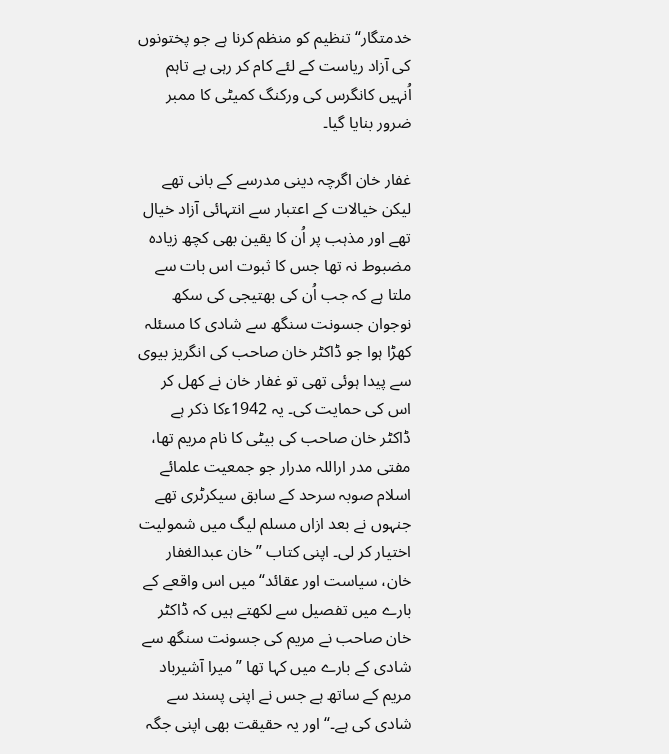خدمتگار“ تنظیم کو منظم کرنا ہے جو پختونوں کی آزاد ریاست کے لئے کام کر رہی ہے تاہم اُنہیں کانگرس کی ورکنگ کمیٹی کا ممبر ضرور بنایا گیا۔

غفار خان اگرچہ دینی مدرسے کے بانی تھے لیکن خیالات کے اعتبار سے انتہائی آزاد خیال تھے اور مذہب پر اُن کا یقین بھی کچھ زیادہ مضبوط نہ تھا جس کا ثبوت اس بات سے ملتا ہے کہ جب اُن کی بھتیجی کی سکھ نوجوان جسونت سنگھ سے شادی کا مسئلہ کھڑا ہوا جو ڈاکٹر خان صاحب کی انگریز بیوی سے پیدا ہوئی تھی تو غفار خان نے کھل کر اس کی حمایت کی۔ یہ 1942ءکا ذکر ہے ڈاکٹر خان صاحب کی بیٹی کا نام مریم تھا، مفتی مدر اراللہ مدرار جو جمعیت علمائے اسلام صوبہ سرحد کے سابق سیکرٹری تھے جنہوں نے بعد ازاں مسلم لیگ میں شمولیت اختیار کر لی۔ اپنی کتاب ”خان عبدالغفار خان، سیاست اور عقائد“ میں اس واقعے کے بارے میں تفصیل سے لکھتے ہیں کہ ڈاکٹر خان صاحب نے مریم کی جسونت سنگھ سے شادی کے بارے میں کہا تھا ”میرا آشیرباد مریم کے ساتھ ہے جس نے اپنی پسند سے شادی کی ہے۔“ اور یہ حقیقت بھی اپنی جگہ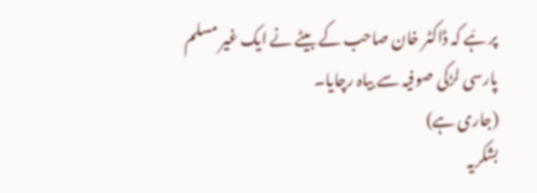پر ہَے کہ ڈاکٹر خان صاحب کے بیٹے نے ایک غیر مسلم پارسی لڑکی صوفیہ سے بیاہ رچایا۔
(جاری ہے)
بشکریہ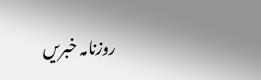روزنامہ خبریں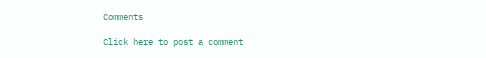Comments

Click here to post a comment